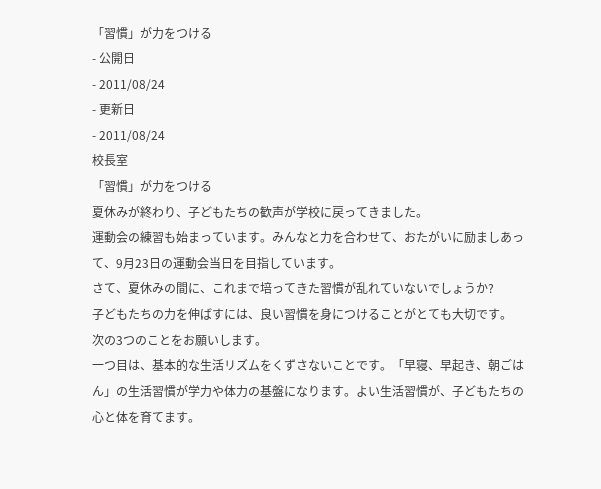「習慣」が力をつける
- 公開日
- 2011/08/24
- 更新日
- 2011/08/24
校長室
「習慣」が力をつける
夏休みが終わり、子どもたちの歓声が学校に戻ってきました。
運動会の練習も始まっています。みんなと力を合わせて、おたがいに励ましあって、9月23日の運動会当日を目指しています。
さて、夏休みの間に、これまで培ってきた習慣が乱れていないでしょうか?
子どもたちの力を伸ばすには、良い習慣を身につけることがとても大切です。
次の3つのことをお願いします。
一つ目は、基本的な生活リズムをくずさないことです。「早寝、早起き、朝ごはん」の生活習慣が学力や体力の基盤になります。よい生活習慣が、子どもたちの心と体を育てます。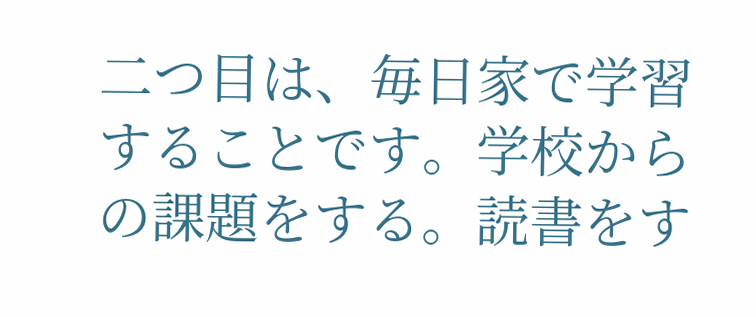二つ目は、毎日家で学習することです。学校からの課題をする。読書をす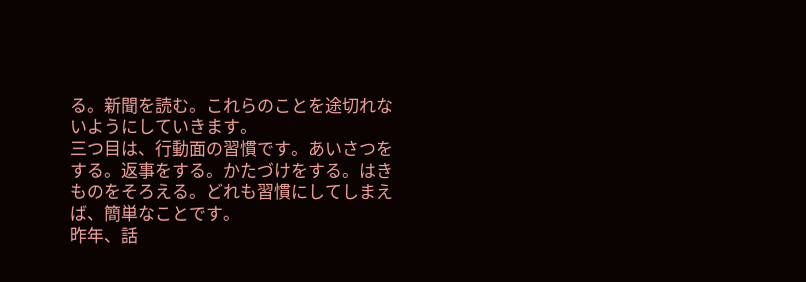る。新聞を読む。これらのことを途切れないようにしていきます。
三つ目は、行動面の習慣です。あいさつをする。返事をする。かたづけをする。はきものをそろえる。どれも習慣にしてしまえば、簡単なことです。
昨年、話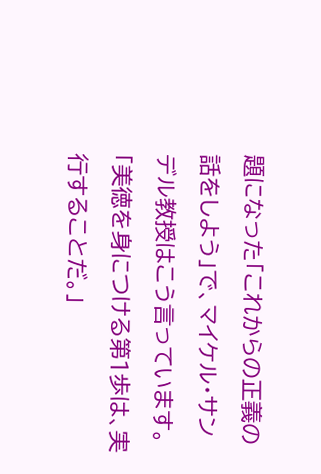題になった「これからの正義の話をしよう」で、マイケル・サンデル教授はこう言っています。
「美徳を身につける第1歩は、実行することだ。」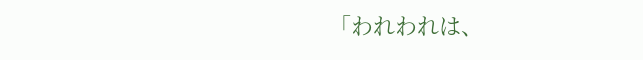「われわれは、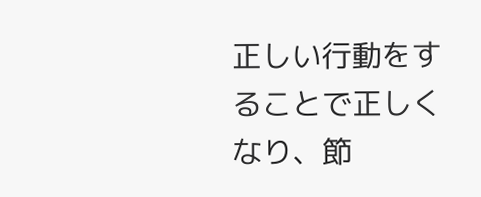正しい行動をすることで正しくなり、節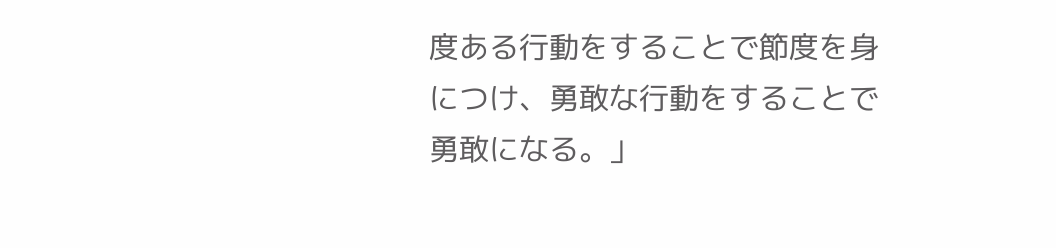度ある行動をすることで節度を身につけ、勇敢な行動をすることで勇敢になる。」